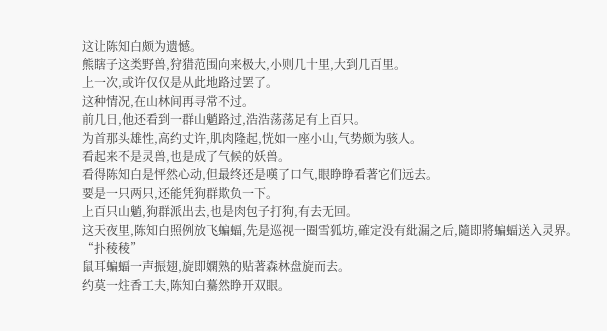这让陈知白颇为遗憾。
熊瞎子这类野兽,狩猎范围向来极大,小则几十里,大到几百里。
上一次,或许仅仅是从此地路过罢了。
这种情况,在山林间再寻常不过。
前几日,他还看到一群山魈路过,浩浩荡荡足有上百只。
为首那头雄性,高约丈许,肌肉隆起,恍如一座小山,气势颇为骇人。
看起来不是灵兽,也是成了气候的妖兽。
看得陈知白是怦然心动,但最终还是嘆了口气,眼睁睁看著它们远去。
要是一只两只,还能凭狗群欺负一下。
上百只山魈,狗群派出去,也是肉包子打狗,有去无回。
这天夜里,陈知白照例放飞蝙蝠,先是巡视一圈雪狐坊,確定没有紕漏之后,隨即將蝙蝠送入灵界。
“扑稜稜”
鼠耳蝙蝠一声振翅,旋即嫻熟的贴著森林盘旋而去。
约莫一炷香工夫,陈知白驀然睁开双眼。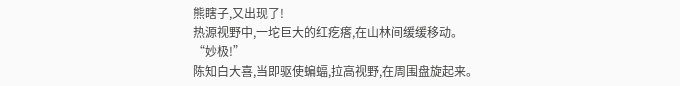熊瞎子,又出现了!
热源视野中,一坨巨大的红疙瘩,在山林间缓缓移动。
“妙极!”
陈知白大喜,当即驱使蝙蝠,拉高视野,在周围盘旋起来。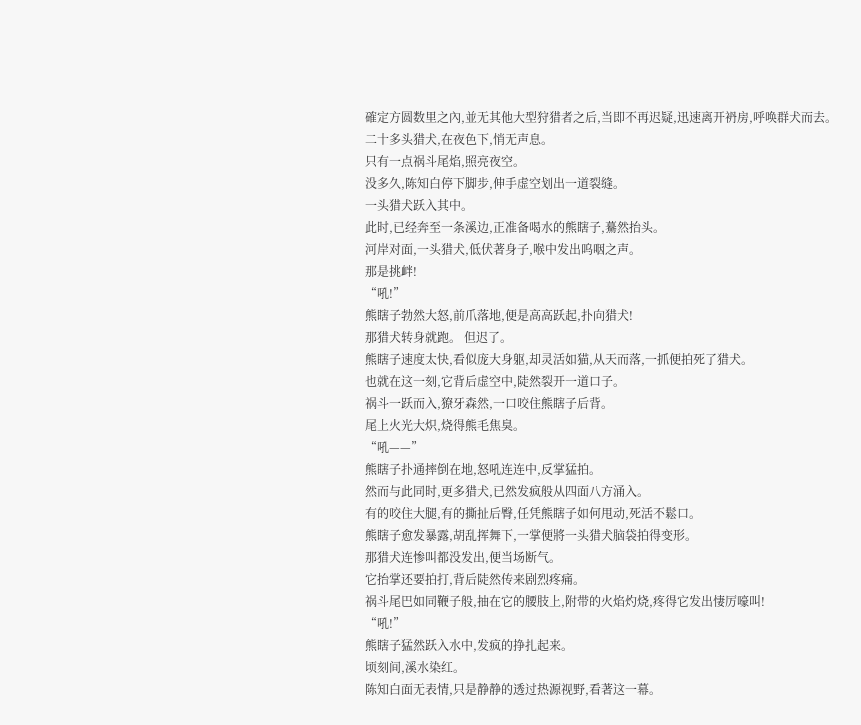確定方圆数里之內,並无其他大型狩猎者之后,当即不再迟疑,迅速离开袇房,呼唤群犬而去。
二十多头猎犬,在夜色下,悄无声息。
只有一点祸斗尾焰,照亮夜空。
没多久,陈知白停下脚步,伸手虚空划出一道裂缝。
一头猎犬跃入其中。
此时,已经奔至一条溪边,正准备喝水的熊瞎子,驀然抬头。
河岸对面,一头猎犬,低伏著身子,喉中发出呜咽之声。
那是挑衅!
“吼!”
熊瞎子勃然大怒,前爪落地,便是高高跃起,扑向猎犬!
那猎犬转身就跑。 但迟了。
熊瞎子速度太快,看似庞大身躯,却灵活如猫,从天而落,一抓便拍死了猎犬。
也就在这一刻,它背后虚空中,陡然裂开一道口子。
祸斗一跃而入,獠牙森然,一口咬住熊瞎子后背。
尾上火光大炽,烧得熊毛焦臭。
“吼——”
熊瞎子扑通摔倒在地,怒吼连连中,反掌猛拍。
然而与此同时,更多猎犬,已然发疯般从四面八方涌入。
有的咬住大腿,有的撕扯后臀,任凭熊瞎子如何甩动,死活不鬆口。
熊瞎子愈发暴露,胡乱挥舞下,一掌便將一头猎犬脑袋拍得变形。
那猎犬连惨叫都没发出,便当场断气。
它抬掌还要拍打,背后陡然传来剧烈疼痛。
祸斗尾巴如同鞭子般,抽在它的腰肢上,附带的火焰灼烧,疼得它发出悽厉嚎叫!
“吼!”
熊瞎子猛然跃入水中,发疯的挣扎起来。
顷刻间,溪水染红。
陈知白面无表情,只是静静的透过热源视野,看著这一幕。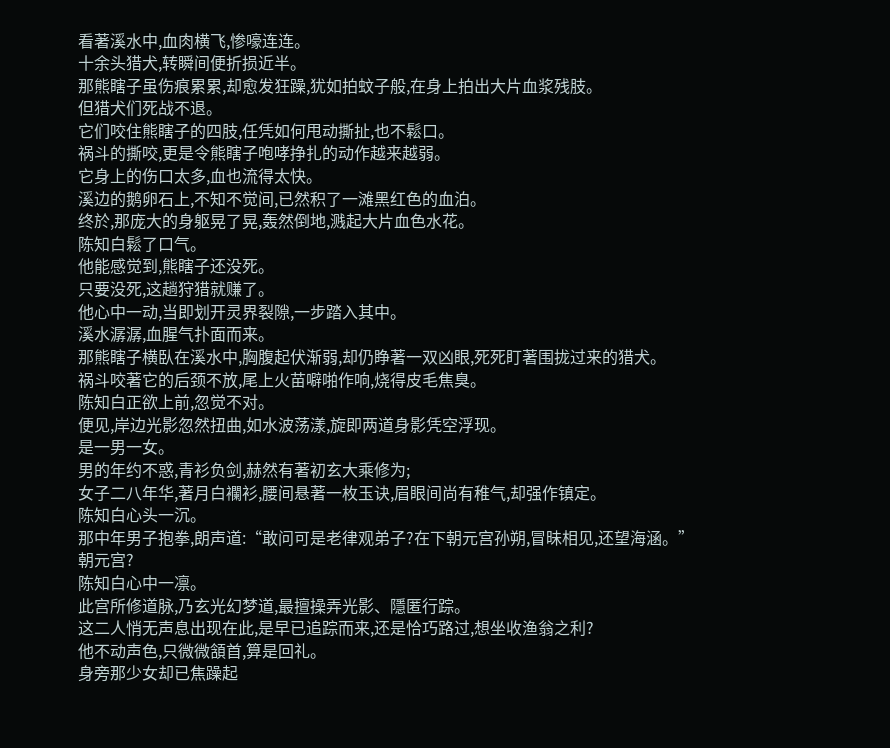看著溪水中,血肉横飞,惨嚎连连。
十余头猎犬,转瞬间便折损近半。
那熊瞎子虽伤痕累累,却愈发狂躁,犹如拍蚊子般,在身上拍出大片血浆残肢。
但猎犬们死战不退。
它们咬住熊瞎子的四肢,任凭如何甩动撕扯,也不鬆口。
祸斗的撕咬,更是令熊瞎子咆哮挣扎的动作越来越弱。
它身上的伤口太多,血也流得太快。
溪边的鹅卵石上,不知不觉间,已然积了一滩黑红色的血泊。
终於,那庞大的身躯晃了晃,轰然倒地,溅起大片血色水花。
陈知白鬆了口气。
他能感觉到,熊瞎子还没死。
只要没死,这趟狩猎就赚了。
他心中一动,当即划开灵界裂隙,一步踏入其中。
溪水潺潺,血腥气扑面而来。
那熊瞎子横臥在溪水中,胸腹起伏渐弱,却仍睁著一双凶眼,死死盯著围拢过来的猎犬。
祸斗咬著它的后颈不放,尾上火苗噼啪作响,烧得皮毛焦臭。
陈知白正欲上前,忽觉不对。
便见,岸边光影忽然扭曲,如水波荡漾,旋即两道身影凭空浮现。
是一男一女。
男的年约不惑,青衫负剑,赫然有著初玄大乘修为;
女子二八年华,著月白襴衫,腰间悬著一枚玉诀,眉眼间尚有稚气,却强作镇定。
陈知白心头一沉。
那中年男子抱拳,朗声道:“敢问可是老律观弟子?在下朝元宫孙朔,冒昧相见,还望海涵。”
朝元宫?
陈知白心中一凛。
此宫所修道脉,乃玄光幻梦道,最擅操弄光影、隱匿行踪。
这二人悄无声息出现在此,是早已追踪而来,还是恰巧路过,想坐收渔翁之利?
他不动声色,只微微頷首,算是回礼。
身旁那少女却已焦躁起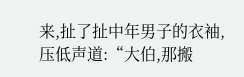来,扯了扯中年男子的衣袖,压低声道:“大伯,那搬